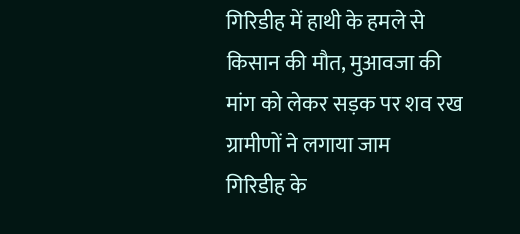गिरिडीह में हाथी के हमले से किसान की मौत, मुआवजा की मांग को लेकर सड़क पर शव रख ग्रामीणों ने लगाया जाम
गिरिडीह के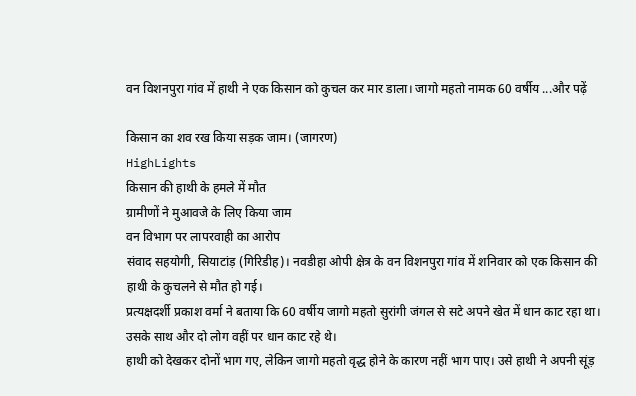वन विशनपुरा गांव में हाथी ने एक किसान को कुचल कर मार डाला। जागो महतो नामक 60 वर्षीय ...और पढ़ें

किसान का शव रख किया सड़क जाम। (जागरण)
HighLights
किसान की हाथी के हमले में मौत
ग्रामीणों ने मुआवजे के लिए किया जाम
वन विभाग पर लापरवाही का आरोप
संवाद सहयोगी, सियाटांड़ (गिरिडीह)। नवडीहा ओपी क्षेत्र के वन विशनपुरा गांव में शनिवार को एक किसान की हाथी के कुचलने से मौत हो गई।
प्रत्यक्षदर्शी प्रकाश वर्मा ने बताया कि 60 वर्षीय जागो महतो सुरांगी जंगल से सटे अपने खेत में धान काट रहा था। उसके साथ और दो लोग वहीं पर धान काट रहे थे।
हाथी को देखकर दोनों भाग गए, लेकिन जागो महतो वृद्ध होने के कारण नहीं भाग पाए। उसे हाथी ने अपनी सूंड़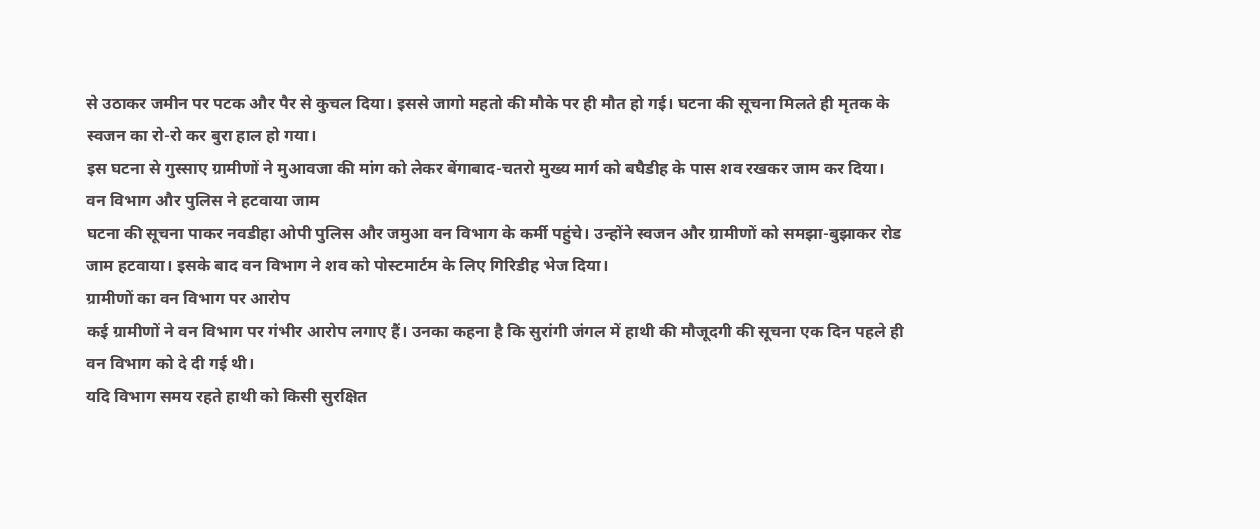से उठाकर जमीन पर पटक और पैर से कुचल दिया। इससे जागो महतो की मौके पर ही मौत हो गई। घटना की सूचना मिलते ही मृतक के स्वजन का रो-रो कर बुरा हाल हो गया।
इस घटना से गुस्साए ग्रामीणों ने मुआवजा की मांग को लेकर बेंगाबाद-चतरो मुख्य मार्ग को बघैडीह के पास शव रखकर जाम कर दिया।
वन विभाग और पुलिस ने हटवाया जाम
घटना की सूचना पाकर नवडीहा ओपी पुलिस और जमुआ वन विभाग के कर्मी पहुंचे। उन्होंने स्वजन और ग्रामीणों को समझा-बुझाकर रोड जाम हटवाया। इसके बाद वन विभाग ने शव को पोस्टमार्टम के लिए गिरिडीह भेज दिया।
ग्रामीणों का वन विभाग पर आरोप
कई ग्रामीणों ने वन विभाग पर गंभीर आरोप लगाए हैं। उनका कहना है कि सुरांगी जंगल में हाथी की मौजूदगी की सूचना एक दिन पहले ही वन विभाग को दे दी गई थी।
यदि विभाग समय रहते हाथी को किसी सुरक्षित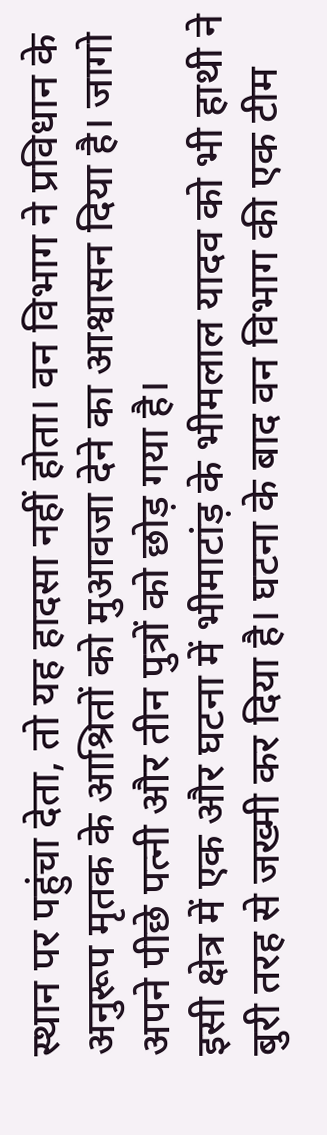स्थान पर पहुंचा देता, तो यह हादसा नहीं होता। वन विभाग ने प्रविधान के अनुरूप मृतक के आश्रितों को मुआवजा देने का आश्वासन दिया है। जागो अपने पीछे पत्नी और तीन पुत्रों को छोड़ गया है।
इसी क्षेत्र में एक और घटना में भीमाटांड़ के भीमलाल यादव को भी हाथी ने बुरी तरह से जख्मी कर दिया है। घटना के बाद वन विभाग की एक टीम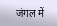जंगल में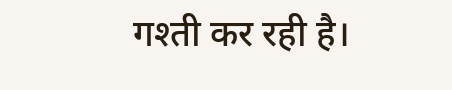गश्ती कर रही है।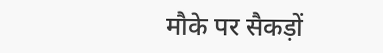मौके पर सैकड़ों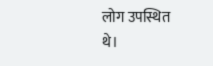लोग उपस्थित थे।